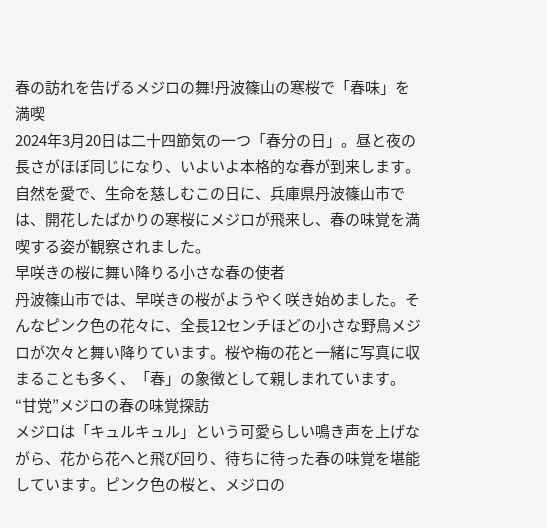春の訪れを告げるメジロの舞!丹波篠山の寒桜で「春味」を満喫
2024年3月20日は二十四節気の一つ「春分の日」。昼と夜の長さがほぼ同じになり、いよいよ本格的な春が到来します。自然を愛で、生命を慈しむこの日に、兵庫県丹波篠山市では、開花したばかりの寒桜にメジロが飛来し、春の味覚を満喫する姿が観察されました。
早咲きの桜に舞い降りる小さな春の使者
丹波篠山市では、早咲きの桜がようやく咲き始めました。そんなピンク色の花々に、全長12センチほどの小さな野鳥メジロが次々と舞い降りています。桜や梅の花と一緒に写真に収まることも多く、「春」の象徴として親しまれています。
“甘党”メジロの春の味覚探訪
メジロは「キュルキュル」という可愛らしい鳴き声を上げながら、花から花へと飛び回り、待ちに待った春の味覚を堪能しています。ピンク色の桜と、メジロの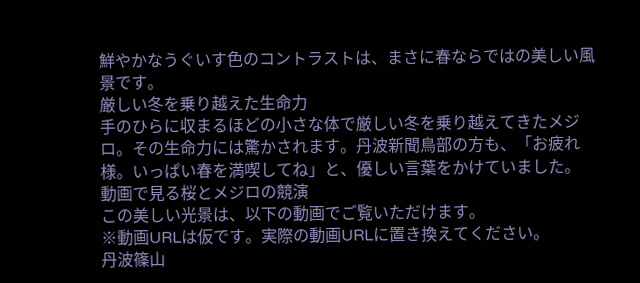鮮やかなうぐいす色のコントラストは、まさに春ならではの美しい風景です。
厳しい冬を乗り越えた生命力
手のひらに収まるほどの小さな体で厳しい冬を乗り越えてきたメジロ。その生命力には驚かされます。丹波新聞鳥部の方も、「お疲れ様。いっぱい春を満喫してね」と、優しい言葉をかけていました。
動画で見る桜とメジロの競演
この美しい光景は、以下の動画でご覧いただけます。
※動画URLは仮です。実際の動画URLに置き換えてください。
丹波篠山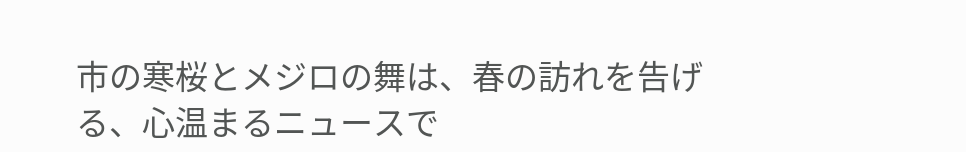市の寒桜とメジロの舞は、春の訪れを告げる、心温まるニュースで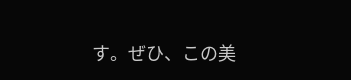す。ぜひ、この美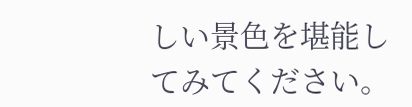しい景色を堪能してみてください。